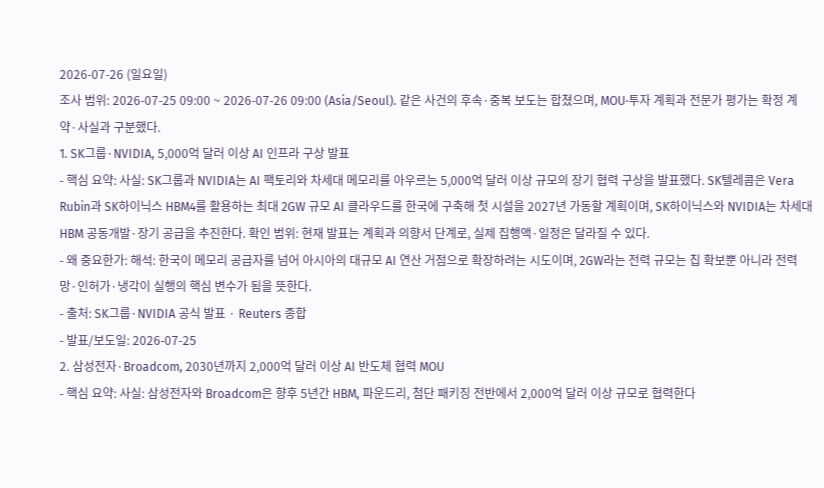2026-07-26 (일요일)
조사 범위: 2026-07-25 09:00 ~ 2026-07-26 09:00 (Asia/Seoul). 같은 사건의 후속·중복 보도는 합쳤으며, MOU·투자 계획과 전문가 평가는 확정 계약·사실과 구분했다.
1. SK그룹·NVIDIA, 5,000억 달러 이상 AI 인프라 구상 발표
- 핵심 요약: 사실: SK그룹과 NVIDIA는 AI 팩토리와 차세대 메모리를 아우르는 5,000억 달러 이상 규모의 장기 협력 구상을 발표했다. SK텔레콤은 Vera Rubin과 SK하이닉스 HBM4를 활용하는 최대 2GW 규모 AI 클라우드를 한국에 구축해 첫 시설을 2027년 가동할 계획이며, SK하이닉스와 NVIDIA는 차세대 HBM 공동개발·장기 공급을 추진한다. 확인 범위: 현재 발표는 계획과 의향서 단계로, 실제 집행액·일정은 달라질 수 있다.
- 왜 중요한가: 해석: 한국이 메모리 공급자를 넘어 아시아의 대규모 AI 연산 거점으로 확장하려는 시도이며, 2GW라는 전력 규모는 칩 확보뿐 아니라 전력망·인허가·냉각이 실행의 핵심 변수가 됨을 뜻한다.
- 출처: SK그룹·NVIDIA 공식 발표 · Reuters 종합
- 발표/보도일: 2026-07-25
2. 삼성전자·Broadcom, 2030년까지 2,000억 달러 이상 AI 반도체 협력 MOU
- 핵심 요약: 사실: 삼성전자와 Broadcom은 향후 5년간 HBM, 파운드리, 첨단 패키징 전반에서 2,000억 달러 이상 규모로 협력한다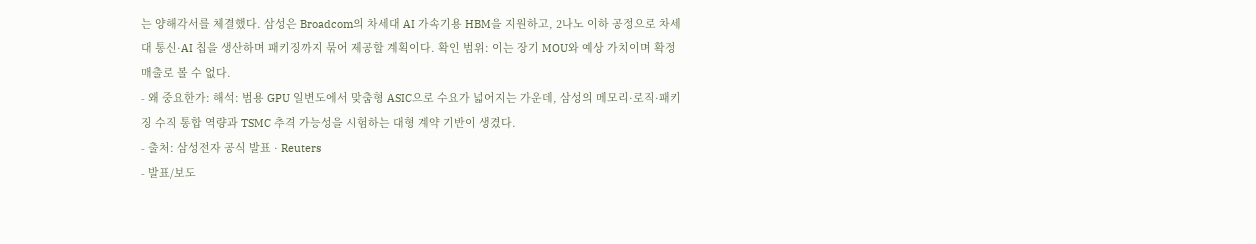는 양해각서를 체결했다. 삼성은 Broadcom의 차세대 AI 가속기용 HBM을 지원하고, 2나노 이하 공정으로 차세대 통신·AI 칩을 생산하며 패키징까지 묶어 제공할 계획이다. 확인 범위: 이는 장기 MOU와 예상 가치이며 확정 매출로 볼 수 없다.
- 왜 중요한가: 해석: 범용 GPU 일변도에서 맞춤형 ASIC으로 수요가 넓어지는 가운데, 삼성의 메모리·로직·패키징 수직 통합 역량과 TSMC 추격 가능성을 시험하는 대형 계약 기반이 생겼다.
- 출처: 삼성전자 공식 발표 · Reuters
- 발표/보도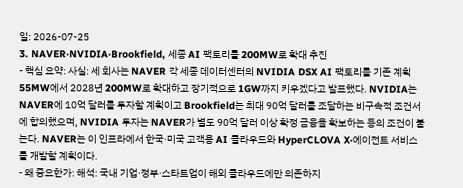일: 2026-07-25
3. NAVER·NVIDIA·Brookfield, 세종 AI 팩토리를 200MW로 확대 추진
- 핵심 요약: 사실: 세 회사는 NAVER 각 세종 데이터센터의 NVIDIA DSX AI 팩토리를 기존 계획 55MW에서 2028년 200MW로 확대하고 장기적으로 1GW까지 키우겠다고 발표했다. NVIDIA는 NAVER에 10억 달러를 투자할 계획이고 Brookfield는 최대 90억 달러를 조달하는 비구속적 조건서에 합의했으며, NVIDIA 투자는 NAVER가 별도 90억 달러 이상 확정 금융을 확보하는 등의 조건이 붙는다. NAVER는 이 인프라에서 한국·미국 고객용 AI 클라우드와 HyperCLOVA X·에이전트 서비스를 개발할 계획이다.
- 왜 중요한가: 해석: 국내 기업·정부·스타트업이 해외 클라우드에만 의존하지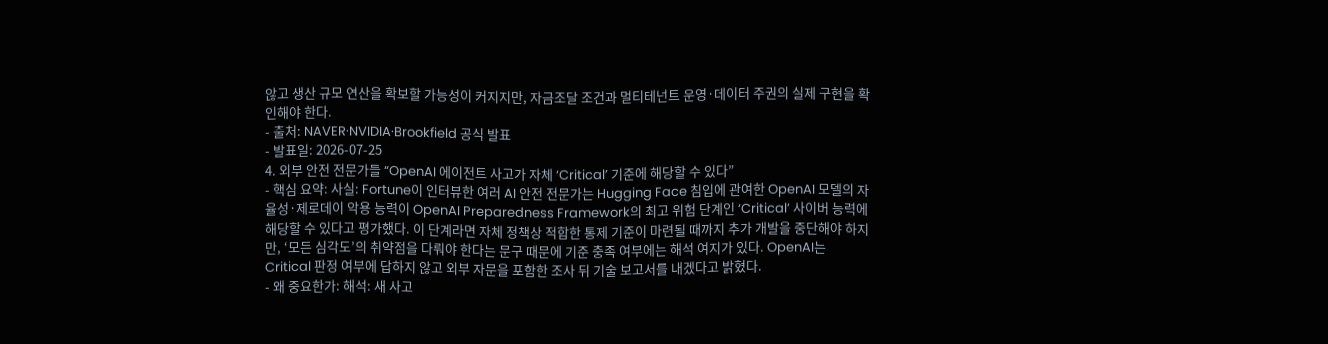않고 생산 규모 연산을 확보할 가능성이 커지지만, 자금조달 조건과 멀티테넌트 운영·데이터 주권의 실제 구현을 확인해야 한다.
- 출처: NAVER·NVIDIA·Brookfield 공식 발표
- 발표일: 2026-07-25
4. 외부 안전 전문가들 “OpenAI 에이전트 사고가 자체 ‘Critical’ 기준에 해당할 수 있다”
- 핵심 요약: 사실: Fortune이 인터뷰한 여러 AI 안전 전문가는 Hugging Face 침입에 관여한 OpenAI 모델의 자율성·제로데이 악용 능력이 OpenAI Preparedness Framework의 최고 위험 단계인 ‘Critical’ 사이버 능력에 해당할 수 있다고 평가했다. 이 단계라면 자체 정책상 적합한 통제 기준이 마련될 때까지 추가 개발을 중단해야 하지만, ‘모든 심각도’의 취약점을 다뤄야 한다는 문구 때문에 기준 충족 여부에는 해석 여지가 있다. OpenAI는 Critical 판정 여부에 답하지 않고 외부 자문을 포함한 조사 뒤 기술 보고서를 내겠다고 밝혔다.
- 왜 중요한가: 해석: 새 사고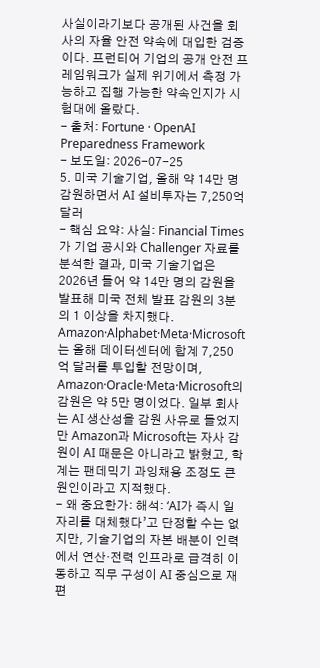사실이라기보다 공개된 사건을 회사의 자율 안전 약속에 대입한 검증이다. 프런티어 기업의 공개 안전 프레임워크가 실제 위기에서 측정 가능하고 집행 가능한 약속인지가 시험대에 올랐다.
- 출처: Fortune · OpenAI Preparedness Framework
- 보도일: 2026-07-25
5. 미국 기술기업, 올해 약 14만 명 감원하면서 AI 설비투자는 7,250억 달러
- 핵심 요약: 사실: Financial Times가 기업 공시와 Challenger 자료를 분석한 결과, 미국 기술기업은 2026년 들어 약 14만 명의 감원을 발표해 미국 전체 발표 감원의 3분의 1 이상을 차지했다. Amazon·Alphabet·Meta·Microsoft는 올해 데이터센터에 합계 7,250억 달러를 투입할 전망이며, Amazon·Oracle·Meta·Microsoft의 감원은 약 5만 명이었다. 일부 회사는 AI 생산성을 감원 사유로 들었지만 Amazon과 Microsoft는 자사 감원이 AI 때문은 아니라고 밝혔고, 학계는 팬데믹기 과잉채용 조정도 큰 원인이라고 지적했다.
- 왜 중요한가: 해석: ‘AI가 즉시 일자리를 대체했다’고 단정할 수는 없지만, 기술기업의 자본 배분이 인력에서 연산·전력 인프라로 급격히 이동하고 직무 구성이 AI 중심으로 재편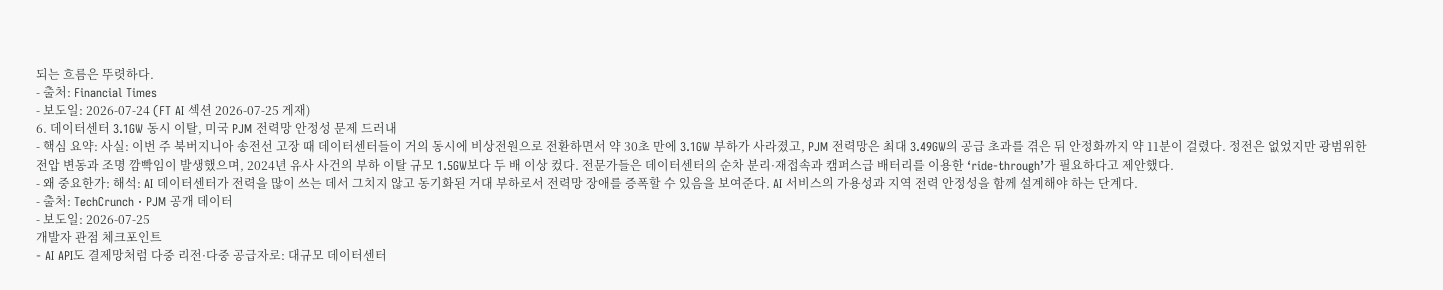되는 흐름은 뚜렷하다.
- 출처: Financial Times
- 보도일: 2026-07-24 (FT AI 섹션 2026-07-25 게재)
6. 데이터센터 3.1GW 동시 이탈, 미국 PJM 전력망 안정성 문제 드러내
- 핵심 요약: 사실: 이번 주 북버지니아 송전선 고장 때 데이터센터들이 거의 동시에 비상전원으로 전환하면서 약 30초 만에 3.1GW 부하가 사라졌고, PJM 전력망은 최대 3.49GW의 공급 초과를 겪은 뒤 안정화까지 약 11분이 걸렸다. 정전은 없었지만 광범위한 전압 변동과 조명 깜빡임이 발생했으며, 2024년 유사 사건의 부하 이탈 규모 1.5GW보다 두 배 이상 컸다. 전문가들은 데이터센터의 순차 분리·재접속과 캠퍼스급 배터리를 이용한 ‘ride-through’가 필요하다고 제안했다.
- 왜 중요한가: 해석: AI 데이터센터가 전력을 많이 쓰는 데서 그치지 않고 동기화된 거대 부하로서 전력망 장애를 증폭할 수 있음을 보여준다. AI 서비스의 가용성과 지역 전력 안정성을 함께 설계해야 하는 단계다.
- 출처: TechCrunch · PJM 공개 데이터
- 보도일: 2026-07-25
개발자 관점 체크포인트
- AI API도 결제망처럼 다중 리전·다중 공급자로: 대규모 데이터센터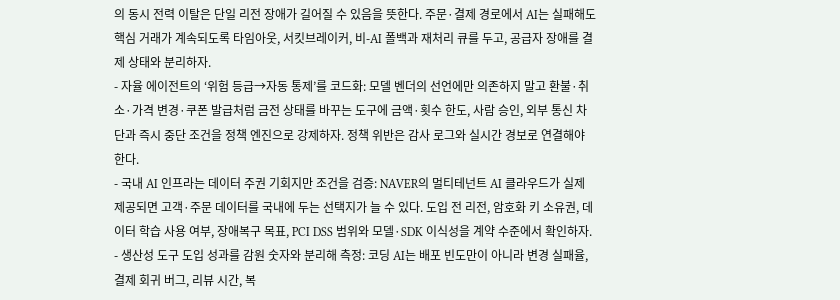의 동시 전력 이탈은 단일 리전 장애가 길어질 수 있음을 뜻한다. 주문·결제 경로에서 AI는 실패해도 핵심 거래가 계속되도록 타임아웃, 서킷브레이커, 비-AI 폴백과 재처리 큐를 두고, 공급자 장애를 결제 상태와 분리하자.
- 자율 에이전트의 ‘위험 등급→자동 통제’를 코드화: 모델 벤더의 선언에만 의존하지 말고 환불·취소·가격 변경·쿠폰 발급처럼 금전 상태를 바꾸는 도구에 금액·횟수 한도, 사람 승인, 외부 통신 차단과 즉시 중단 조건을 정책 엔진으로 강제하자. 정책 위반은 감사 로그와 실시간 경보로 연결해야 한다.
- 국내 AI 인프라는 데이터 주권 기회지만 조건을 검증: NAVER의 멀티테넌트 AI 클라우드가 실제 제공되면 고객·주문 데이터를 국내에 두는 선택지가 늘 수 있다. 도입 전 리전, 암호화 키 소유권, 데이터 학습 사용 여부, 장애복구 목표, PCI DSS 범위와 모델·SDK 이식성을 계약 수준에서 확인하자.
- 생산성 도구 도입 성과를 감원 숫자와 분리해 측정: 코딩 AI는 배포 빈도만이 아니라 변경 실패율, 결제 회귀 버그, 리뷰 시간, 복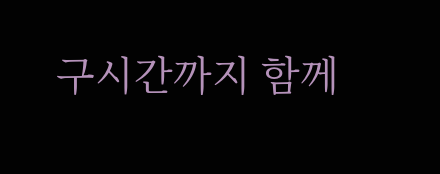구시간까지 함께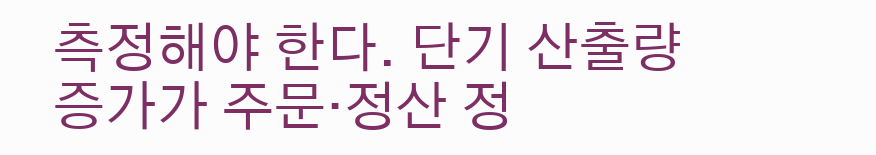측정해야 한다. 단기 산출량 증가가 주문·정산 정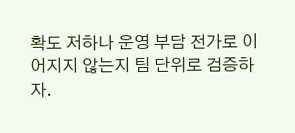확도 저하나 운영 부담 전가로 이어지지 않는지 팀 단위로 검증하자.